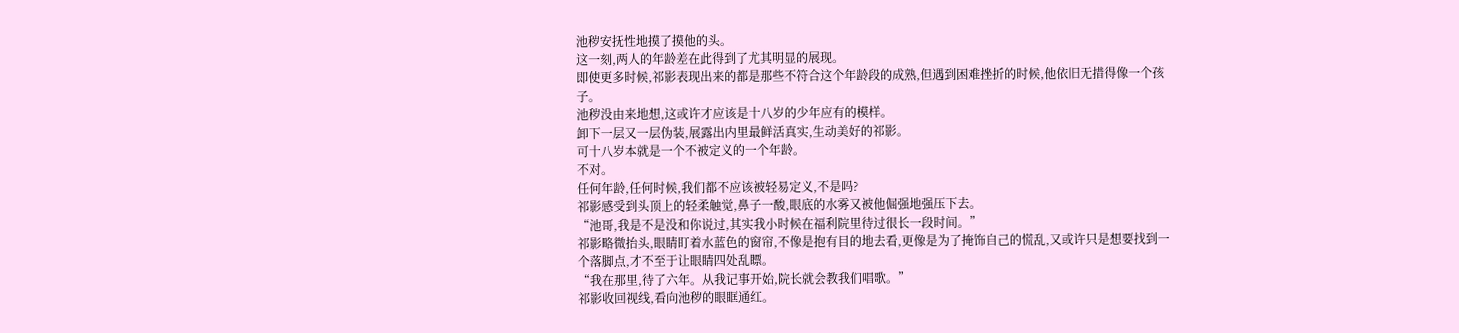池秽安抚性地摸了摸他的头。
这一刻,两人的年龄差在此得到了尤其明显的展现。
即使更多时候,祁影表现出来的都是那些不符合这个年龄段的成熟,但遇到困难挫折的时候,他依旧无措得像一个孩子。
池秽没由来地想,这或许才应该是十八岁的少年应有的模样。
卸下一层又一层伪装,展露出内里最鲜活真实,生动美好的祁影。
可十八岁本就是一个不被定义的一个年龄。
不对。
任何年龄,任何时候,我们都不应该被轻易定义,不是吗?
祁影感受到头顶上的轻柔触觉,鼻子一酸,眼底的水雾又被他倔强地强压下去。
“池哥,我是不是没和你说过,其实我小时候在福利院里待过很长一段时间。”
祁影略微抬头,眼睛盯着水蓝色的窗帘,不像是抱有目的地去看,更像是为了掩饰自己的慌乱,又或许只是想要找到一个落脚点,才不至于让眼睛四处乱瞟。
“我在那里,待了六年。从我记事开始,院长就会教我们唱歌。”
祁影收回视线,看向池秽的眼眶通红。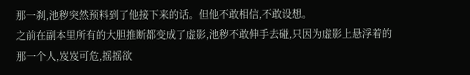那一刹,池秽突然预料到了他接下来的话。但他不敢相信,不敢设想。
之前在副本里所有的大胆推断都变成了虚影,池秽不敢伸手去碰,只因为虚影上悬浮着的那一个人,岌岌可危,摇摇欲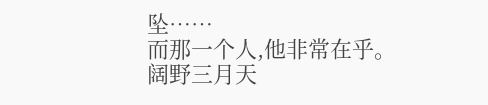坠……
而那一个人,他非常在乎。
阔野三月天